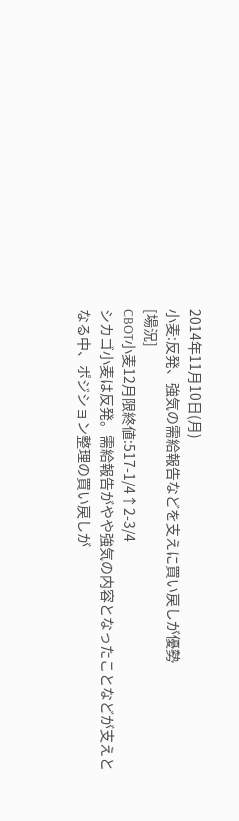2014年11月10日(月)
小麦:反発、強気の需給報告などを支えに買い戻しが優勢
[場況]
CBOT小麦12月限終値:517-1/4↑2-3/4
シカゴ小麦は反発。需給報告がやや強気の内容となったことなどが支えとなる中、ポジション整理の買い戻しが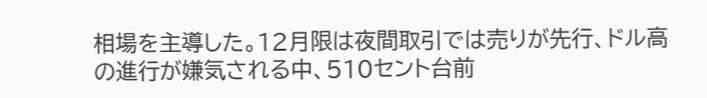相場を主導した。12月限は夜間取引では売りが先行、ドル高の進行が嫌気される中、510セント台前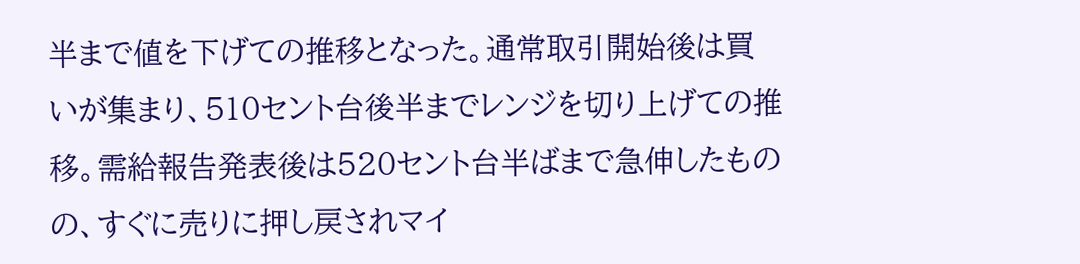半まで値を下げての推移となった。通常取引開始後は買いが集まり、510セント台後半までレンジを切り上げての推移。需給報告発表後は520セント台半ばまで急伸したものの、すぐに売りに押し戻されマイ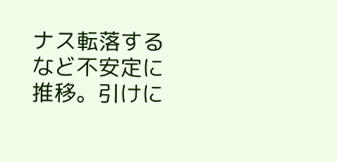ナス転落するなど不安定に推移。引けに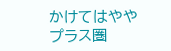かけてはややプラス圏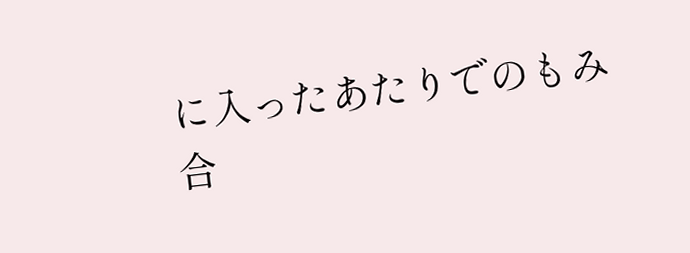に入ったあたりでのもみ合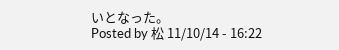いとなった。
Posted by 松 11/10/14 - 16:22